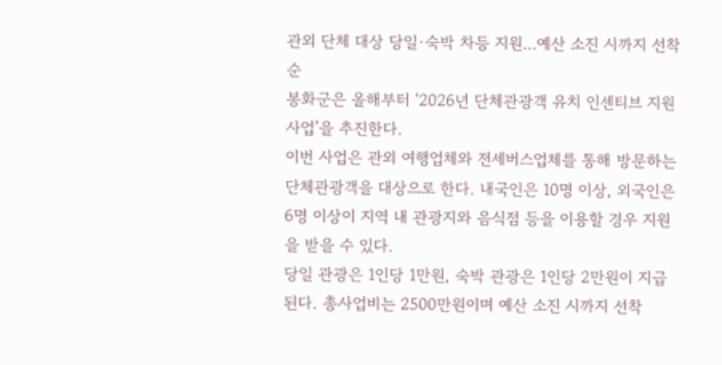관외 단체 대상 당일·숙박 차등 지원…예산 소진 시까지 선착순
봉화군은 올해부터 ‘2026년 단체관광객 유치 인센티브 지원 사업’을 추진한다.
이번 사업은 관외 여행업체와 전세버스업체를 통해 방문하는 단체관광객을 대상으로 한다. 내국인은 10명 이상, 외국인은 6명 이상이 지역 내 관광지와 음식점 등을 이용할 경우 지원을 받을 수 있다.
당일 관광은 1인당 1만원, 숙박 관광은 1인당 2만원이 지급된다. 총사업비는 2500만원이며 예산 소진 시까지 선착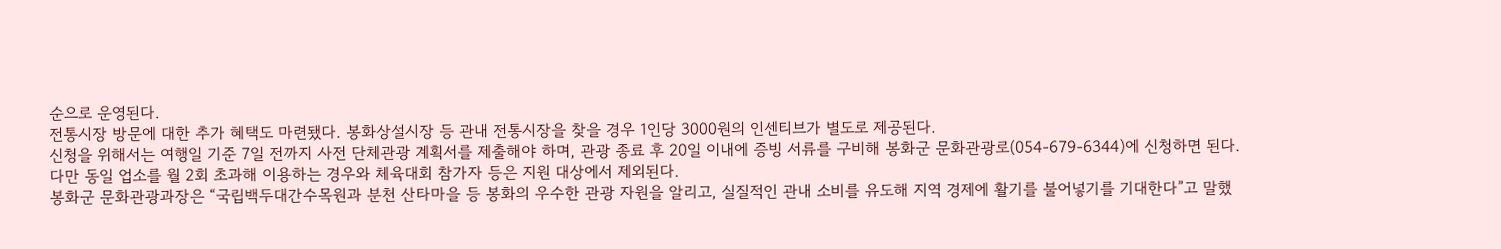순으로 운영된다.
전통시장 방문에 대한 추가 혜택도 마련됐다. 봉화상설시장 등 관내 전통시장을 찾을 경우 1인당 3000원의 인센티브가 별도로 제공된다.
신청을 위해서는 여행일 기준 7일 전까지 사전 단체관광 계획서를 제출해야 하며, 관광 종료 후 20일 이내에 증빙 서류를 구비해 봉화군 문화관광로(054-679-6344)에 신청하면 된다.
다만 동일 업소를 월 2회 초과해 이용하는 경우와 체육대회 참가자 등은 지원 대상에서 제외된다.
봉화군 문화관광과장은 “국립백두대간수목원과 분천 산타마을 등 봉화의 우수한 관광 자원을 알리고, 실질적인 관내 소비를 유도해 지역 경제에 활기를 불어넣기를 기대한다”고 말했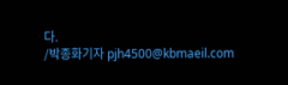다.
/박종화기자 pjh4500@kbmaeil.com